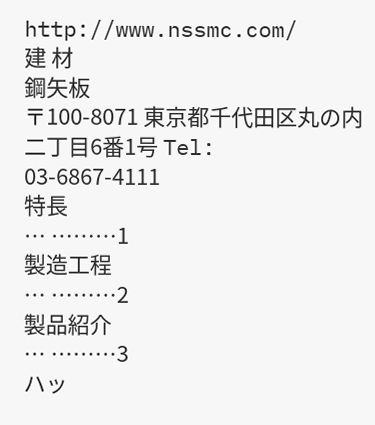http://www.nssmc.com/
建 材
鋼矢板
〒100-8071 東京都千代田区丸の内二丁目6番1号 Tel: 03-6867-4111
特長
… ………1
製造工程
… ………2
製品紹介
… ………3
ハッ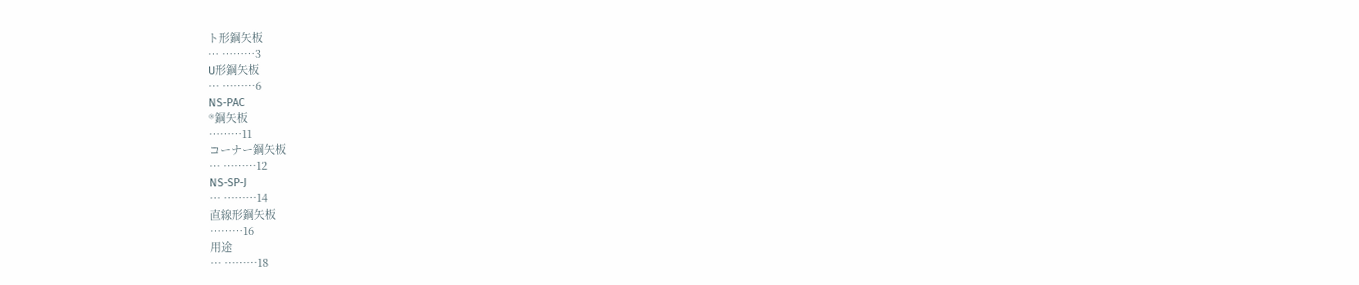ト形鋼矢板
… ………3
U形鋼矢板
… ………6
NS-PAC
®鋼矢板
………11
コーナー鋼矢板
… ………12
NS-SP-J
… ………14
直線形鋼矢板
………16
用途
… ………18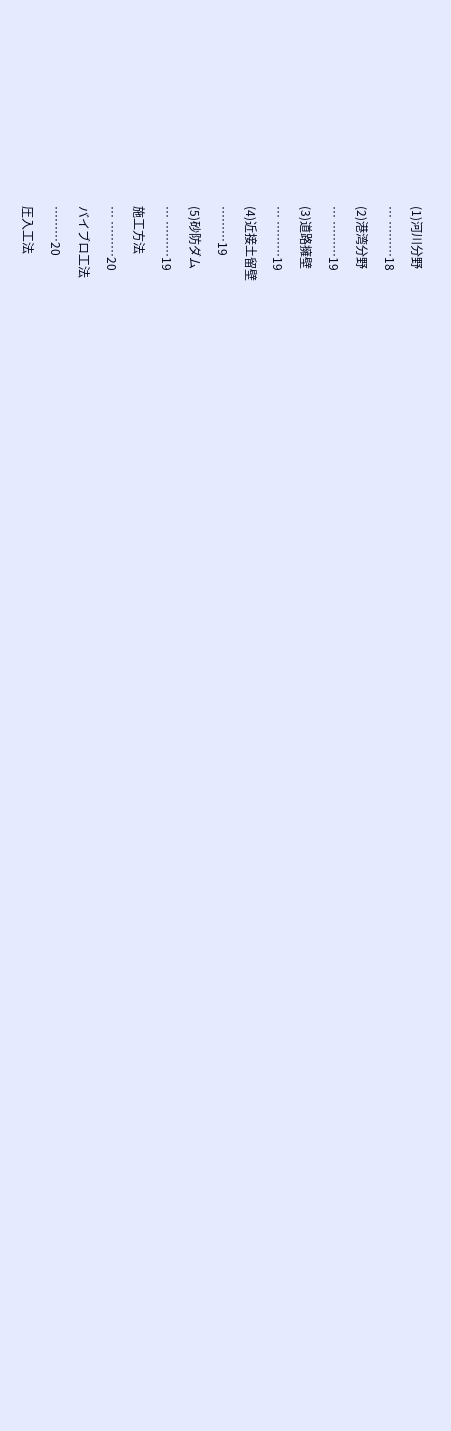(1)河川分野
… ………18
(2)港湾分野
… ………19
(3)道路擁壁
… ………19
(4)近接土留壁
………19
(5)砂防ダム
… ………19
施工方法
… ………20
バイブロ工法
………20
圧入工法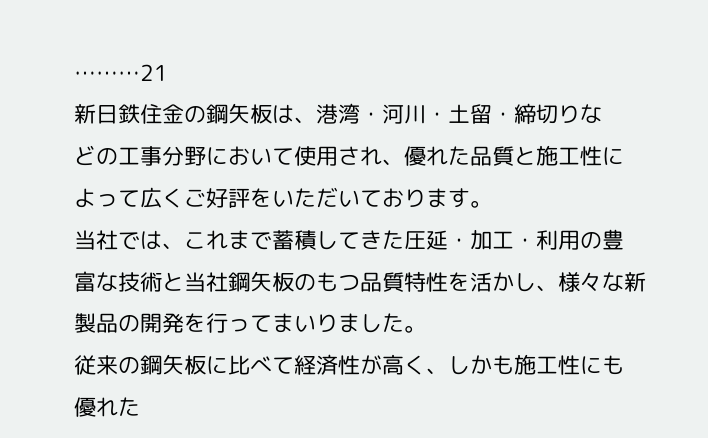………21
新日鉄住金の鋼矢板は、港湾・河川・土留・締切りな
どの工事分野において使用され、優れた品質と施工性に
よって広くご好評をいただいております。
当社では、これまで蓄積してきた圧延・加工・利用の豊
富な技術と当社鋼矢板のもつ品質特性を活かし、様々な新
製品の開発を行ってまいりました。
従来の鋼矢板に比べて経済性が高く、しかも施工性にも
優れた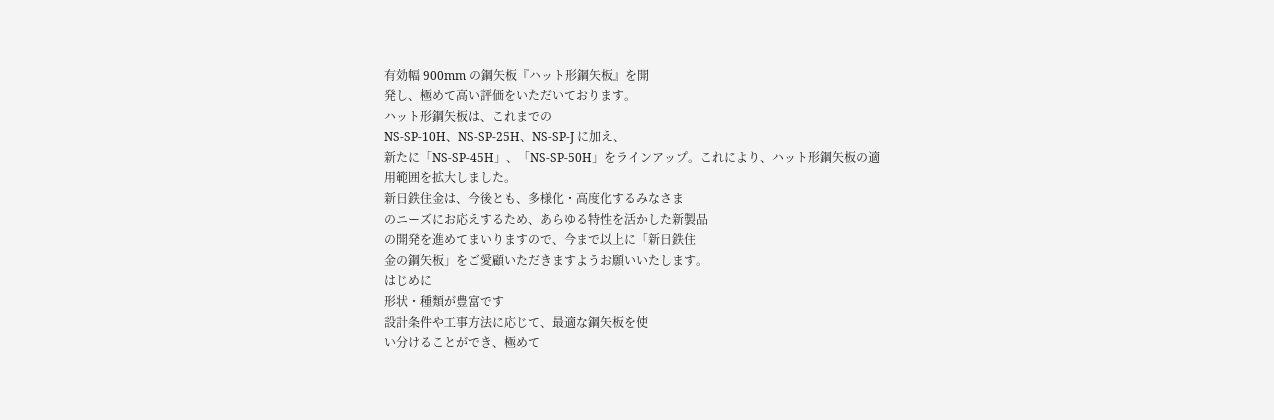有効幅 900mm の鋼矢板『ハット形鋼矢板』を開
発し、極めて高い評価をいただいております。
ハット形鋼矢板は、これまでの
NS-SP-10H、NS-SP-25H、NS-SP-J に加え、
新たに「NS-SP-45H」、「NS-SP-50H」をラインアップ。これにより、ハット形鋼矢板の適
用範囲を拡大しました。
新日鉄住金は、今後とも、多様化・高度化するみなさま
のニーズにお応えするため、あらゆる特性を活かした新製品
の開発を進めてまいりますので、今まで以上に「新日鉄住
金の鋼矢板」をご愛顧いただきますようお願いいたします。
はじめに
形状・種類が豊富です
設計条件や工事方法に応じて、最適な鋼矢板を使
い分けることができ、極めて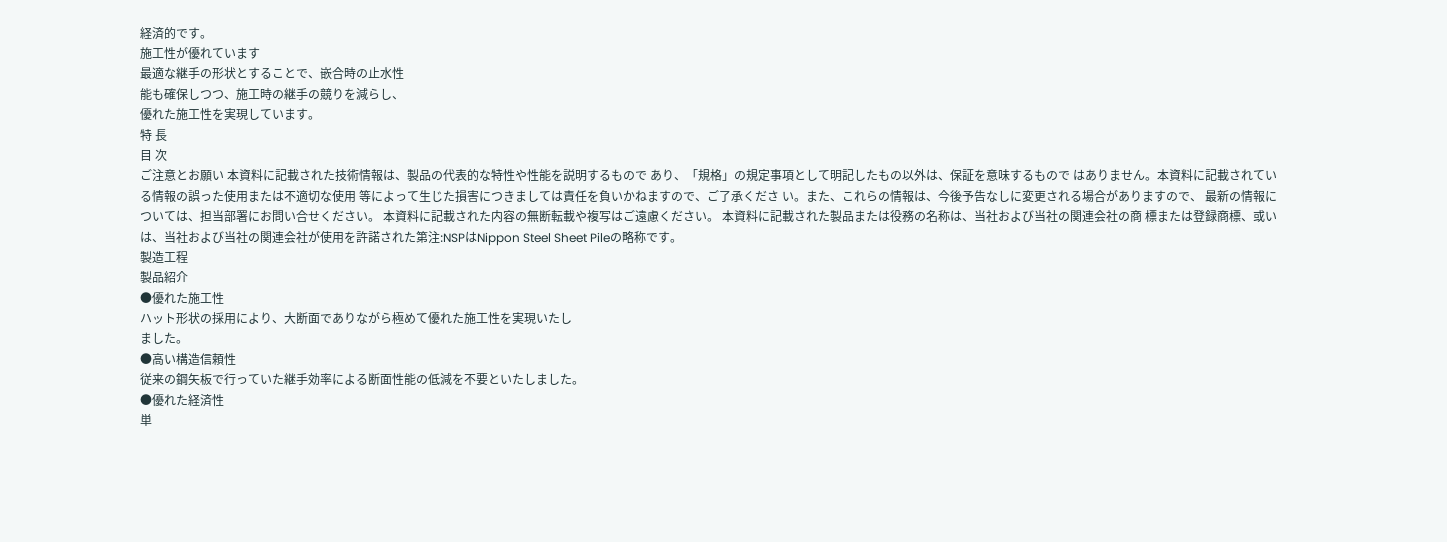経済的です。
施工性が優れています
最適な継手の形状とすることで、嵌合時の止水性
能も確保しつつ、施工時の継手の競りを減らし、
優れた施工性を実現しています。
特 長
目 次
ご注意とお願い 本資料に記載された技術情報は、製品の代表的な特性や性能を説明するもので あり、「規格」の規定事項として明記したもの以外は、保証を意味するもので はありません。本資料に記載されている情報の誤った使用または不適切な使用 等によって生じた損害につきましては責任を負いかねますので、ご了承くださ い。また、これらの情報は、今後予告なしに変更される場合がありますので、 最新の情報については、担当部署にお問い合せください。 本資料に記載された内容の無断転載や複写はご遠慮ください。 本資料に記載された製品または役務の名称は、当社および当社の関連会社の商 標または登録商標、或いは、当社および当社の関連会社が使用を許諾された第注:NSPはNippon Steel Sheet Pileの略称です。
製造工程
製品紹介
●優れた施工性
ハット形状の採用により、大断面でありながら極めて優れた施工性を実現いたし
ました。
●高い構造信頼性
従来の鋼矢板で行っていた継手効率による断面性能の低減を不要といたしました。
●優れた経済性
単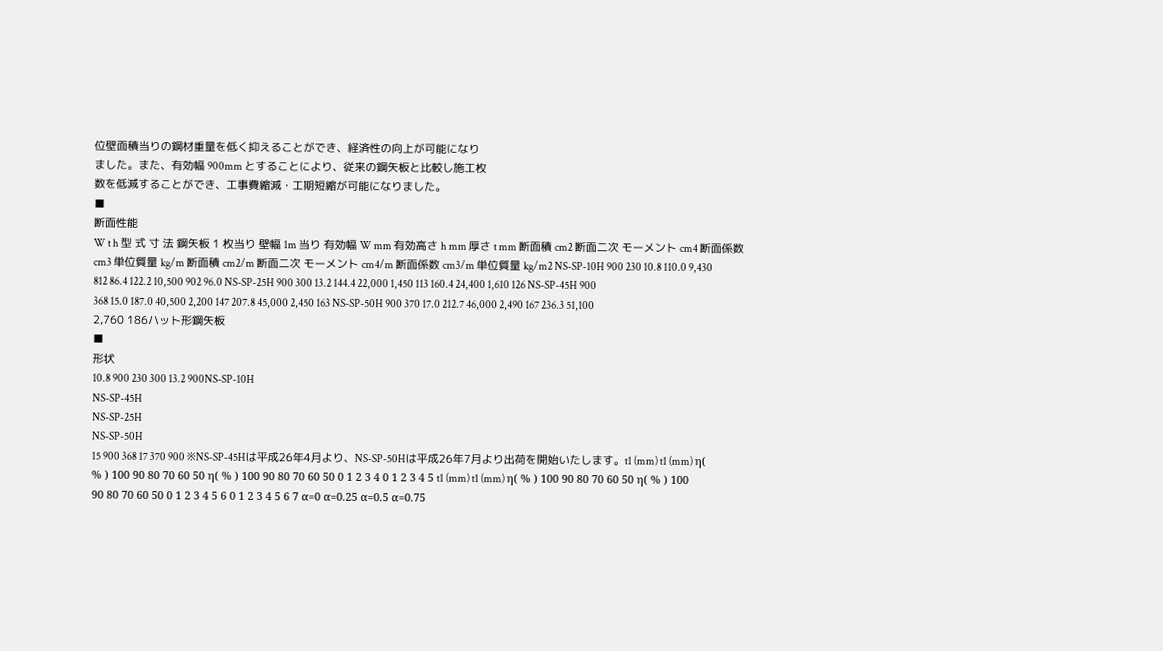位壁面積当りの鋼材重量を低く抑えることができ、経済性の向上が可能になり
ました。また、有効幅 900mm とすることにより、従来の鋼矢板と比較し施工枚
数を低減することができ、工事費縮減・工期短縮が可能になりました。
■
断面性能
W t h 型 式 寸 法 鋼矢板 1 枚当り 壁幅 1m 当り 有効幅 W mm 有効高さ h mm 厚さ t mm 断面積 cm2 断面二次 モーメント cm4 断面係数 cm3 単位質量 kg/m 断面積 cm2/m 断面二次 モーメント cm4/m 断面係数 cm3/m 単位質量 kg/m2 NS-SP-10H 900 230 10.8 110.0 9,430 812 86.4 122.2 10,500 902 96.0 NS-SP-25H 900 300 13.2 144.4 22,000 1,450 113 160.4 24,400 1,610 126 NS-SP-45H 900 368 15.0 187.0 40,500 2,200 147 207.8 45,000 2,450 163 NS-SP-50H 900 370 17.0 212.7 46,000 2,490 167 236.3 51,100 2,760 186ハット形鋼矢板
■
形状
10.8 900 230 300 13.2 900NS-SP-10H
NS-SP-45H
NS-SP-25H
NS-SP-50H
15 900 368 17 370 900 ※NS-SP-45Hは平成26年4月より、NS-SP-50Hは平成26年7月より出荷を開始いたします。t1 (mm) t1 (mm) η( % ) 100 90 80 70 60 50 η( % ) 100 90 80 70 60 50 0 1 2 3 4 0 1 2 3 4 5 t1 (mm) t1 (mm) η( % ) 100 90 80 70 60 50 η( % ) 100 90 80 70 60 50 0 1 2 3 4 5 6 0 1 2 3 4 5 6 7 α=0 α=0.25 α=0.5 α=0.75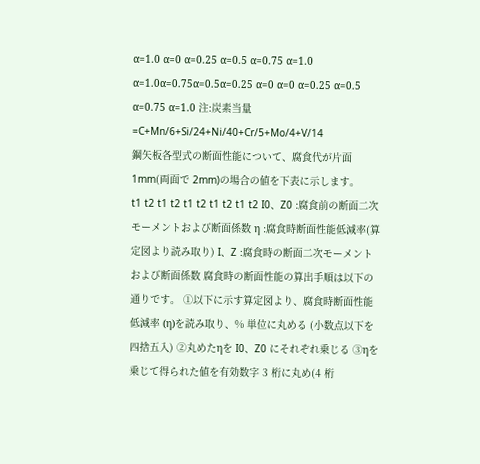α=1.0 α=0 α=0.25 α=0.5 α=0.75 α=1.0 α=1.0α=0.75α=0.5α=0.25 α=0 α=0 α=0.25 α=0.5 α=0.75 α=1.0 注:炭素当量=C+Mn/6+Si/24+Ni/40+Cr/5+Mo/4+V/14
鋼矢板各型式の断面性能について、腐食代が片面 1mm(両面で 2mm)の場合の値を下表に示します。
t1 t2 t1 t2 t1 t2 t1 t2 t1 t2 I0、Z0 :腐食前の断面二次モーメントおよび断面係数 η :腐食時断面性能低減率(算定図より読み取り) I、Z :腐食時の断面二次モーメントおよび断面係数 腐食時の断面性能の算出手順は以下の通りです。 ①以下に示す算定図より、腐食時断面性能低減率 (η)を読み取り、% 単位に丸める (小数点以下を四捨五入) ②丸めたηを I0、Z0 にそれぞれ乗じる ③ηを乗じて得られた値を有効数字 3 桁に丸め(4 桁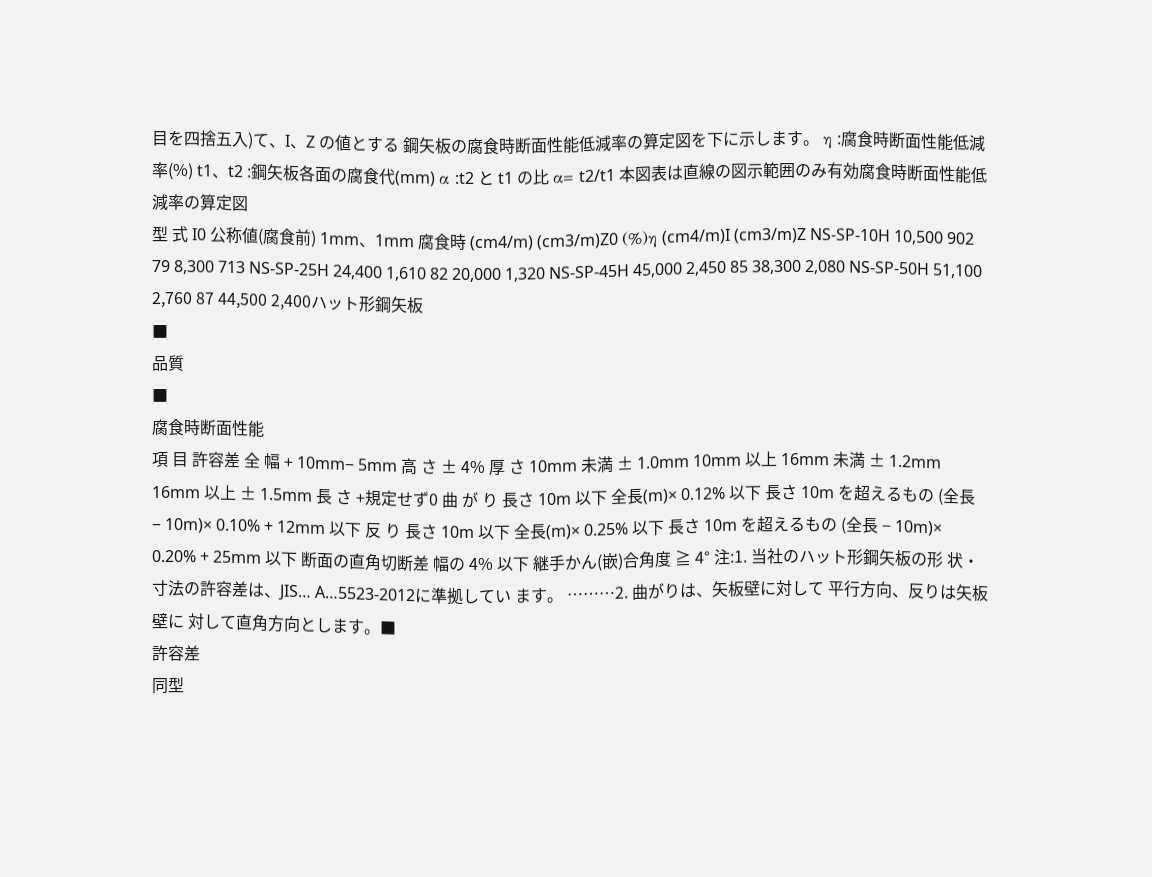目を四捨五入)て、I、Z の値とする 鋼矢板の腐食時断面性能低減率の算定図を下に示します。 η :腐食時断面性能低減率(%) t1、t2 :鋼矢板各面の腐食代(mm) α :t2 と t1 の比 α= t2/t1 本図表は直線の図示範囲のみ有効腐食時断面性能低減率の算定図
型 式 I0 公称値(腐食前) 1mm、1mm 腐食時 (cm4/m) (cm3/m)Z0 (%)η (cm4/m)I (cm3/m)Z NS-SP-10H 10,500 902 79 8,300 713 NS-SP-25H 24,400 1,610 82 20,000 1,320 NS-SP-45H 45,000 2,450 85 38,300 2,080 NS-SP-50H 51,100 2,760 87 44,500 2,400ハット形鋼矢板
■
品質
■
腐食時断面性能
項 目 許容差 全 幅 + 10mm− 5mm 高 さ ± 4% 厚 さ 10mm 未満 ± 1.0mm 10mm 以上 16mm 未満 ± 1.2mm 16mm 以上 ± 1.5mm 長 さ +規定せず0 曲 が り 長さ 10m 以下 全長(m)× 0.12% 以下 長さ 10m を超えるもの (全長 − 10m)× 0.10% + 12mm 以下 反 り 長さ 10m 以下 全長(m)× 0.25% 以下 長さ 10m を超えるもの (全長 − 10m)× 0.20% + 25mm 以下 断面の直角切断差 幅の 4% 以下 継手かん(嵌)合角度 ≧ 4° 注:1. 当社のハット形鋼矢板の形 状・寸法の許容差は、JIS… A…5523-2012に準拠してい ます。 ………2. 曲がりは、矢板壁に対して 平行方向、反りは矢板壁に 対して直角方向とします。■
許容差
同型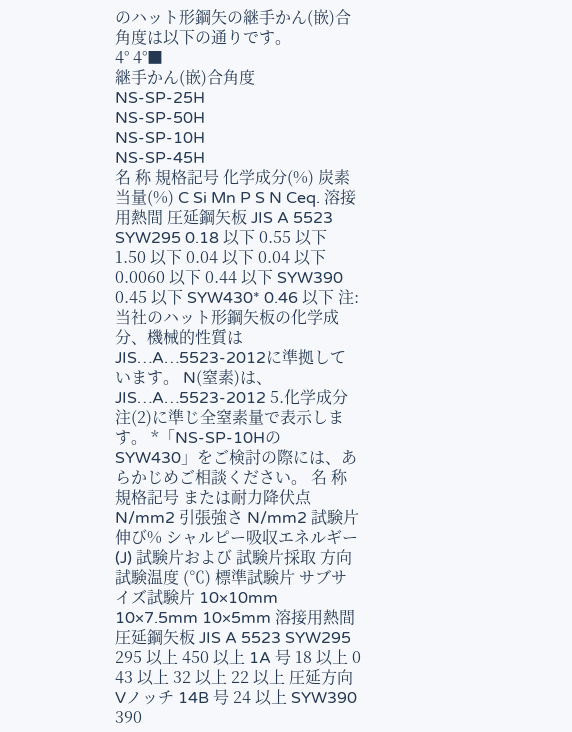のハット形鋼矢の継手かん(嵌)合角度は以下の通りです。
4° 4°■
継手かん(嵌)合角度
NS-SP-25H
NS-SP-50H
NS-SP-10H
NS-SP-45H
名 称 規格記号 化学成分(%) 炭素当量(%) C Si Mn P S N Ceq. 溶接用熱間 圧延鋼矢板 JIS A 5523 SYW295 0.18 以下 0.55 以下 1.50 以下 0.04 以下 0.04 以下 0.0060 以下 0.44 以下 SYW390 0.45 以下 SYW430* 0.46 以下 注:当社のハット形鋼矢板の化学成分、機械的性質はJIS…A…5523-2012に準拠しています。 N(窒素)は、JIS…A…5523-2012 5.化学成分 注(2)に準じ全窒素量で表示します。 *「NS-SP-10HのSYW430」をご検討の際には、あらかじめご相談ください。 名 称 規格記号 または耐力降伏点 N/mm2 引張強さ N/mm2 試験片 伸び% シャルピー吸収エネルギー(J) 試験片および 試験片採取 方向 試験温度 (℃) 標準試験片 サブサイズ試験片 10×10mm 10×7.5mm 10×5mm 溶接用熱間 圧延鋼矢板 JIS A 5523 SYW295 295 以上 450 以上 1A 号 18 以上 0 43 以上 32 以上 22 以上 圧延方向Vノッチ 14B 号 24 以上 SYW390 390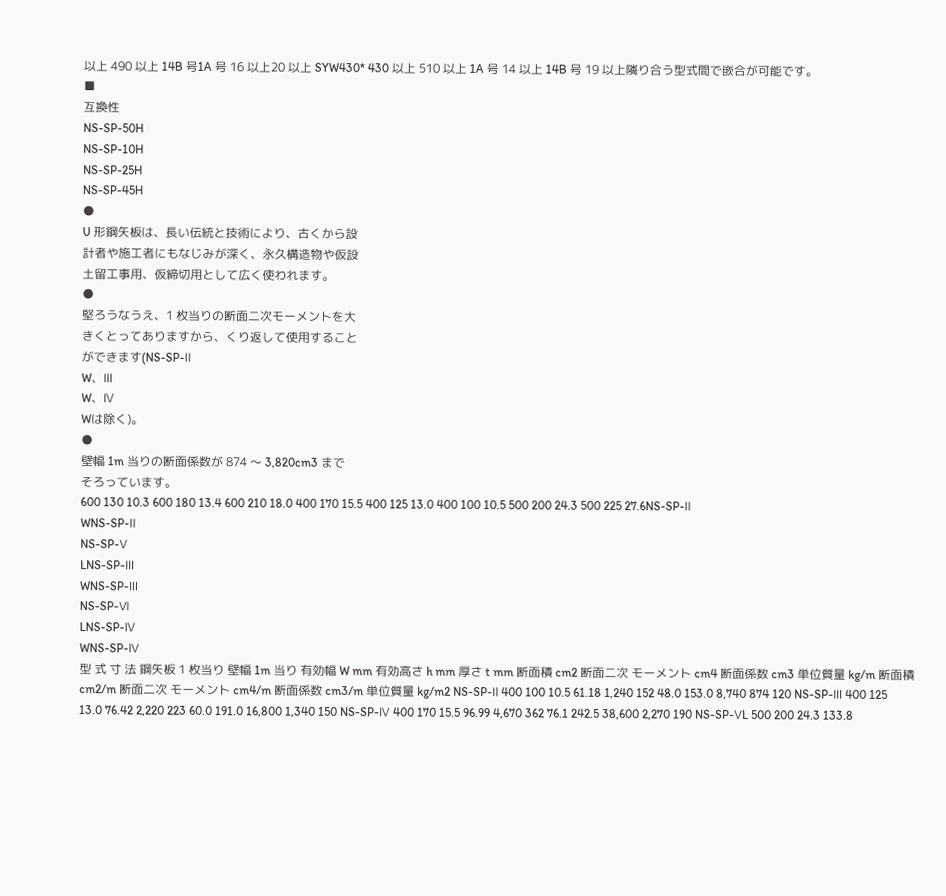以上 490 以上 14B 号1A 号 16 以上20 以上 SYW430* 430 以上 510 以上 1A 号 14 以上 14B 号 19 以上隣り合う型式間で嵌合が可能です。
■
互換性
NS-SP-50H
NS-SP-10H
NS-SP-25H
NS-SP-45H
●
U 形鋼矢板は、長い伝統と技術により、古くから設
計者や施工者にもなじみが深く、永久構造物や仮設
土留工事用、仮締切用として広く使われます。
●
堅ろうなうえ、1 枚当りの断面二次モーメントを大
きくとってありますから、くり返して使用すること
ができます(NS-SP-Ⅱ
W、Ⅲ
W、Ⅳ
Wは除く)。
●
壁幅 1m 当りの断面係数が 874 〜 3,820cm3 まで
そろっています。
600 130 10.3 600 180 13.4 600 210 18.0 400 170 15.5 400 125 13.0 400 100 10.5 500 200 24.3 500 225 27.6NS-SP-Ⅱ
WNS-SP-Ⅱ
NS-SP-Ⅴ
LNS-SP-Ⅲ
WNS-SP-Ⅲ
NS-SP-Ⅵ
LNS-SP-Ⅳ
WNS-SP-Ⅳ
型 式 寸 法 鋼矢板 1 枚当り 壁幅 1m 当り 有効幅 W mm 有効高さ h mm 厚さ t mm 断面積 cm2 断面二次 モーメント cm4 断面係数 cm3 単位質量 kg/m 断面積 cm2/m 断面二次 モーメント cm4/m 断面係数 cm3/m 単位質量 kg/m2 NS-SP-Ⅱ 400 100 10.5 61.18 1,240 152 48.0 153.0 8,740 874 120 NS-SP-Ⅲ 400 125 13.0 76.42 2,220 223 60.0 191.0 16,800 1,340 150 NS-SP-Ⅳ 400 170 15.5 96.99 4,670 362 76.1 242.5 38,600 2,270 190 NS-SP-ⅤL 500 200 24.3 133.8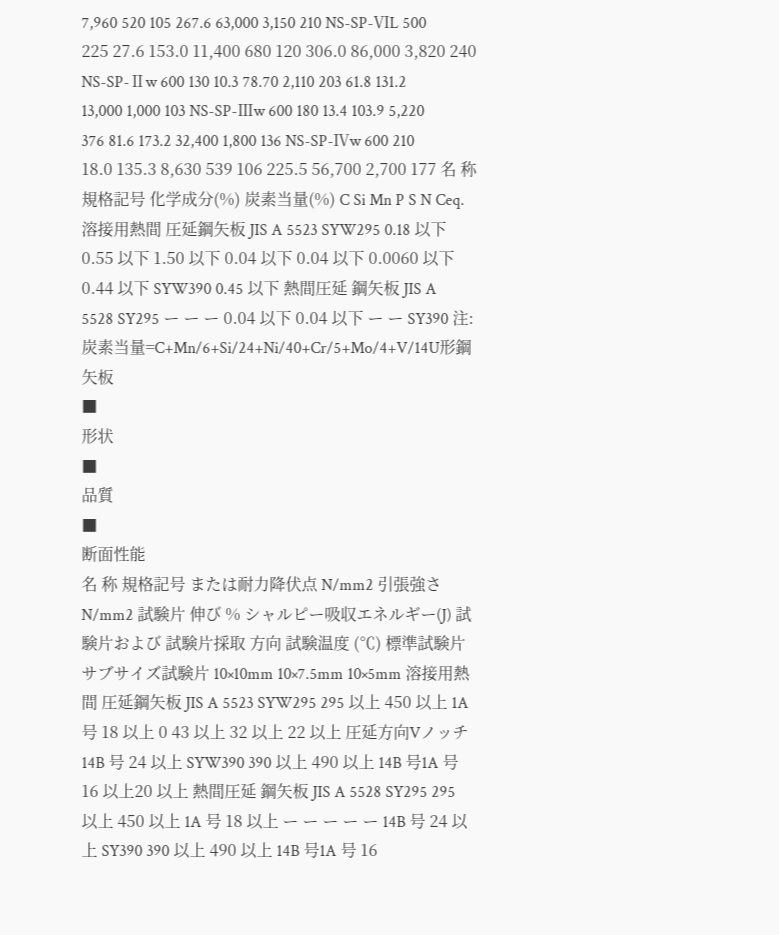7,960 520 105 267.6 63,000 3,150 210 NS-SP-ⅥL 500 225 27.6 153.0 11,400 680 120 306.0 86,000 3,820 240 NS-SP-Ⅱw 600 130 10.3 78.70 2,110 203 61.8 131.2 13,000 1,000 103 NS-SP-Ⅲw 600 180 13.4 103.9 5,220 376 81.6 173.2 32,400 1,800 136 NS-SP-Ⅳw 600 210 18.0 135.3 8,630 539 106 225.5 56,700 2,700 177 名 称 規格記号 化学成分(%) 炭素当量(%) C Si Mn P S N Ceq. 溶接用熱間 圧延鋼矢板 JIS A 5523 SYW295 0.18 以下 0.55 以下 1.50 以下 0.04 以下 0.04 以下 0.0060 以下 0.44 以下 SYW390 0.45 以下 熱間圧延 鋼矢板 JIS A 5528 SY295 ー ー ー 0.04 以下 0.04 以下 ー ー SY390 注:炭素当量=C+Mn/6+Si/24+Ni/40+Cr/5+Mo/4+V/14U形鋼矢板
■
形状
■
品質
■
断面性能
名 称 規格記号 または耐力降伏点 N/mm2 引張強さ N/mm2 試験片 伸び % シャルピー吸収エネルギー(J) 試験片および 試験片採取 方向 試験温度 (℃) 標準試験片 サブサイズ試験片 10×10mm 10×7.5mm 10×5mm 溶接用熱間 圧延鋼矢板 JIS A 5523 SYW295 295 以上 450 以上 1A 号 18 以上 0 43 以上 32 以上 22 以上 圧延方向Vノッチ 14B 号 24 以上 SYW390 390 以上 490 以上 14B 号1A 号 16 以上20 以上 熱間圧延 鋼矢板 JIS A 5528 SY295 295 以上 450 以上 1A 号 18 以上 ー ー ー ー ー 14B 号 24 以上 SY390 390 以上 490 以上 14B 号1A 号 16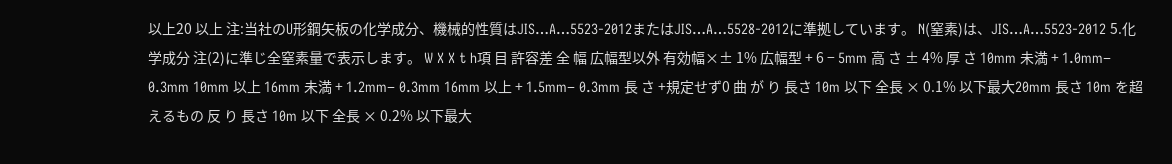以上20 以上 注:当社のU形鋼矢板の化学成分、機械的性質はJIS…A…5523-2012またはJIS…A…5528-2012に準拠しています。 N(窒素)は、JIS…A…5523-2012 5.化学成分 注(2)に準じ全窒素量で表示します。 W X X t h項 目 許容差 全 幅 広幅型以外 有効幅×± 1% 広幅型 + 6 − 5mm 高 さ ± 4% 厚 さ 10mm 未満 + 1.0mm− 0.3mm 10mm 以上 16mm 未満 + 1.2mm− 0.3mm 16mm 以上 + 1.5mm− 0.3mm 長 さ +規定せず0 曲 が り 長さ 10m 以下 全長 × 0.1% 以下最大20mm 長さ 10m を超えるもの 反 り 長さ 10m 以下 全長 × 0.2% 以下最大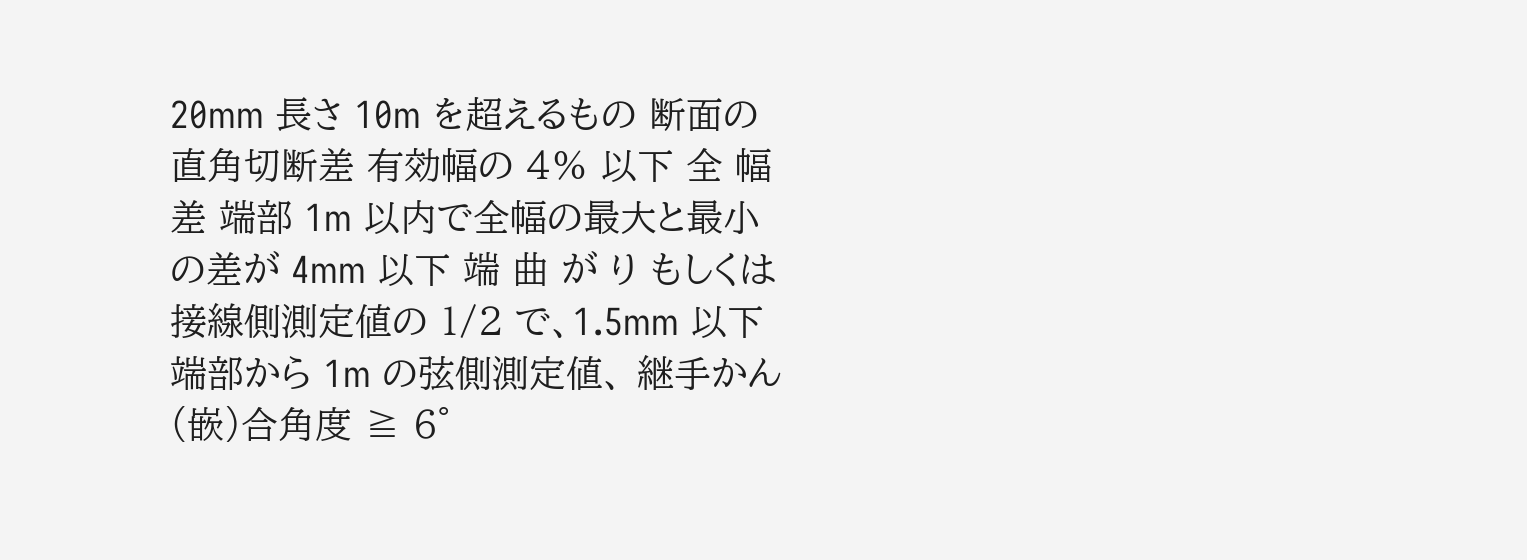20mm 長さ 10m を超えるもの 断面の直角切断差 有効幅の 4% 以下 全 幅 差 端部 1m 以内で全幅の最大と最小の差が 4mm 以下 端 曲 が り もしくは接線側測定値の 1/2 で、1.5mm 以下端部から 1m の弦側測定値、 継手かん(嵌)合角度 ≧ 6°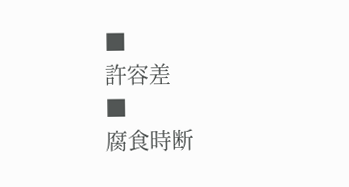■
許容差
■
腐食時断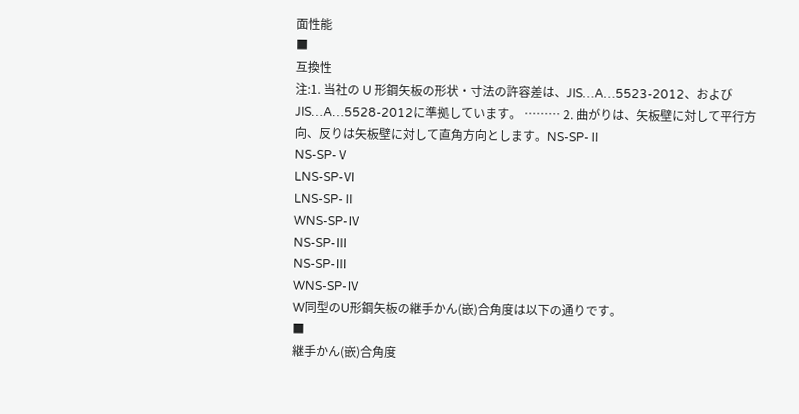面性能
■
互換性
注:1. 当社の U 形鋼矢板の形状・寸法の許容差は、JIS…A…5523-2012、および JIS…A…5528-2012に準拠しています。 ……… 2. 曲がりは、矢板壁に対して平行方向、反りは矢板壁に対して直角方向とします。NS-SP-Ⅱ
NS-SP-Ⅴ
LNS-SP-Ⅵ
LNS-SP-Ⅱ
WNS-SP-Ⅳ
NS-SP-Ⅲ
NS-SP-Ⅲ
WNS-SP-Ⅳ
W同型のU形鋼矢板の継手かん(嵌)合角度は以下の通りです。
■
継手かん(嵌)合角度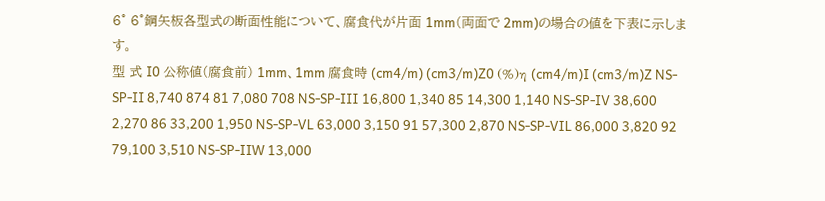6° 6°鋼矢板各型式の断面性能について、腐食代が片面 1mm(両面で 2mm)の場合の値を下表に示します。
型 式 I0 公称値(腐食前) 1mm、1mm 腐食時 (cm4/m) (cm3/m)Z0 (%)η (cm4/m)I (cm3/m)Z NS-SP-Ⅱ 8,740 874 81 7,080 708 NS-SP-Ⅲ 16,800 1,340 85 14,300 1,140 NS-SP-Ⅳ 38,600 2,270 86 33,200 1,950 NS-SP-ⅤL 63,000 3,150 91 57,300 2,870 NS-SP-ⅥL 86,000 3,820 92 79,100 3,510 NS-SP-ⅡW 13,000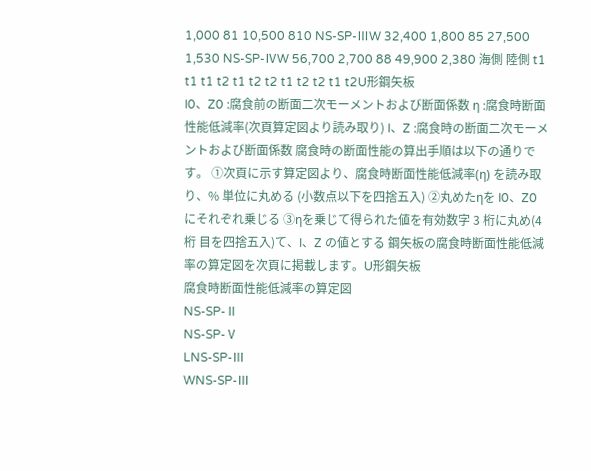1,000 81 10,500 810 NS-SP-ⅢW 32,400 1,800 85 27,500 1,530 NS-SP-ⅣW 56,700 2,700 88 49,900 2,380 海側 陸側 t1 t1 t1 t2 t1 t2 t2 t1 t2 t2 t1 t2U形鋼矢板
I0、Z0 :腐食前の断面二次モーメントおよび断面係数 η :腐食時断面性能低減率(次頁算定図より読み取り) I、Z :腐食時の断面二次モーメントおよび断面係数 腐食時の断面性能の算出手順は以下の通りです。 ①次頁に示す算定図より、腐食時断面性能低減率(η) を読み取り、% 単位に丸める (小数点以下を四捨五入) ②丸めたηを I0、Z0 にそれぞれ乗じる ③ηを乗じて得られた値を有効数字 3 桁に丸め(4 桁 目を四捨五入)て、I、Z の値とする 鋼矢板の腐食時断面性能低減率の算定図を次頁に掲載します。U形鋼矢板
腐食時断面性能低減率の算定図
NS-SP-Ⅱ
NS-SP-Ⅴ
LNS-SP-Ⅲ
WNS-SP-Ⅲ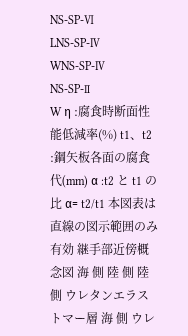NS-SP-Ⅵ
LNS-SP-Ⅳ
WNS-SP-Ⅳ
NS-SP-Ⅱ
W η :腐食時断面性能低減率(%) t1、t2 :鋼矢板各面の腐食代(mm) α :t2 と t1 の比 α= t2/t1 本図表は直線の図示範囲のみ有効 継手部近傍概念図 海 側 陸 側 陸 側 ウレタンエラストマー層 海 側 ウレ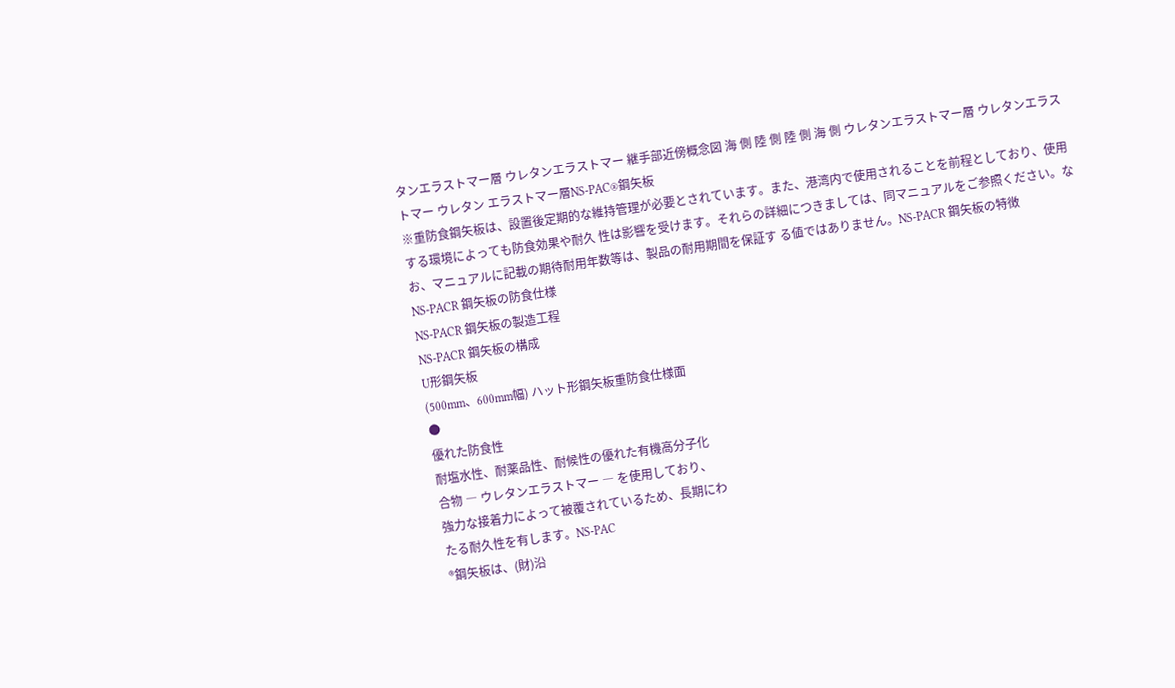タンエラストマー層 ウレタンエラストマー 継手部近傍概念図 海 側 陸 側 陸 側 海 側 ウレタンエラストマー層 ウレタンエラストマー ウレタン エラストマー層NS-PAC®鋼矢板
※重防食鋼矢板は、設置後定期的な維持管理が必要とされています。また、港湾内で使用されることを前程としており、使用する環境によっても防食効果や耐久 性は影響を受けます。それらの詳細につきましては、同マニュアルをご参照ください。なお、マニュアルに記載の期待耐用年数等は、製品の耐用期間を保証す る値ではありません。NS-PACR 鋼矢板の特徴
NS-PACR 鋼矢板の防食仕様
NS-PACR 鋼矢板の製造工程
NS-PACR 鋼矢板の構成
U形鋼矢板
(500mm、600mm幅) ハット形鋼矢板重防食仕様面
●
優れた防食性
耐塩水性、耐薬品性、耐候性の優れた有機高分子化
合物 ― ウレタンエラストマー ― を使用しており、
強力な接着力によって被覆されているため、長期にわ
たる耐久性を有します。NS-PAC
®鋼矢板は、(財)沿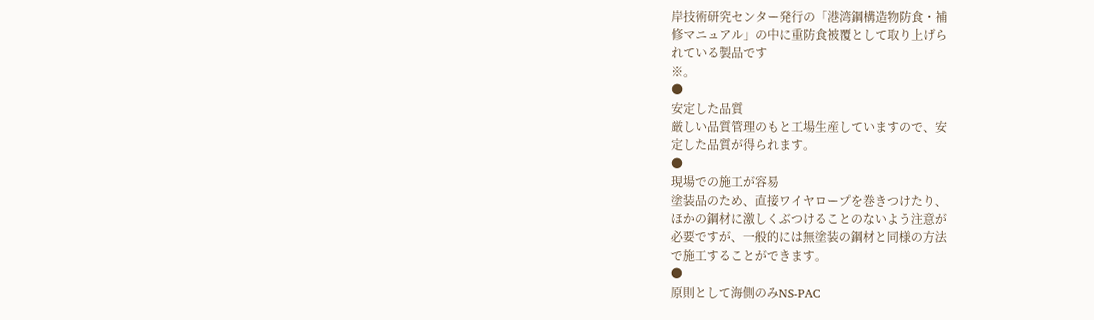岸技術研究センター発行の「港湾鋼構造物防食・補
修マニュアル」の中に重防食被覆として取り上げら
れている製品です
※。
●
安定した品質
厳しい品質管理のもと工場生産していますので、安
定した品質が得られます。
●
現場での施工が容易
塗装品のため、直接ワイヤロープを巻きつけたり、
ほかの鋼材に激しくぶつけることのないよう注意が
必要ですが、一般的には無塗装の鋼材と同様の方法
で施工することができます。
●
原則として海側のみNS-PAC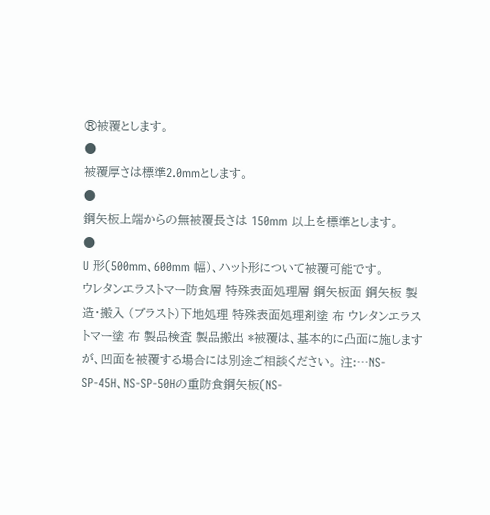®被覆とします。
●
被覆厚さは標準2.0mmとします。
●
鋼矢板上端からの無被覆長さは 150mm 以上を標準とします。
●
U 形(500mm、600mm 幅)、ハット形について被覆可能です。
ウレタンエラストマー防食層 特殊表面処理層 鋼矢板面 鋼矢板 製造・搬入 (ブラスト)下地処理 特殊表面処理剤塗 布 ウレタンエラストマー塗 布 製品検査 製品搬出 *被覆は、基本的に凸面に施しますが、凹面を被覆する場合には別途ご相談ください。 注:…NS-SP-45H、NS-SP-50Hの重防食鋼矢板(NS-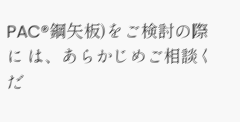PAC®鋼矢板)をご検討の際に は、あらかじめご相談くだ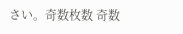さい。奇数枚数 奇数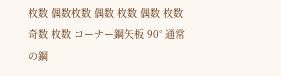枚数 偶数枚数 偶数 枚数 偶数 枚数 奇数 枚数 コーナー鋼矢板 90° 通常の鋼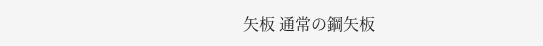矢板 通常の鋼矢板